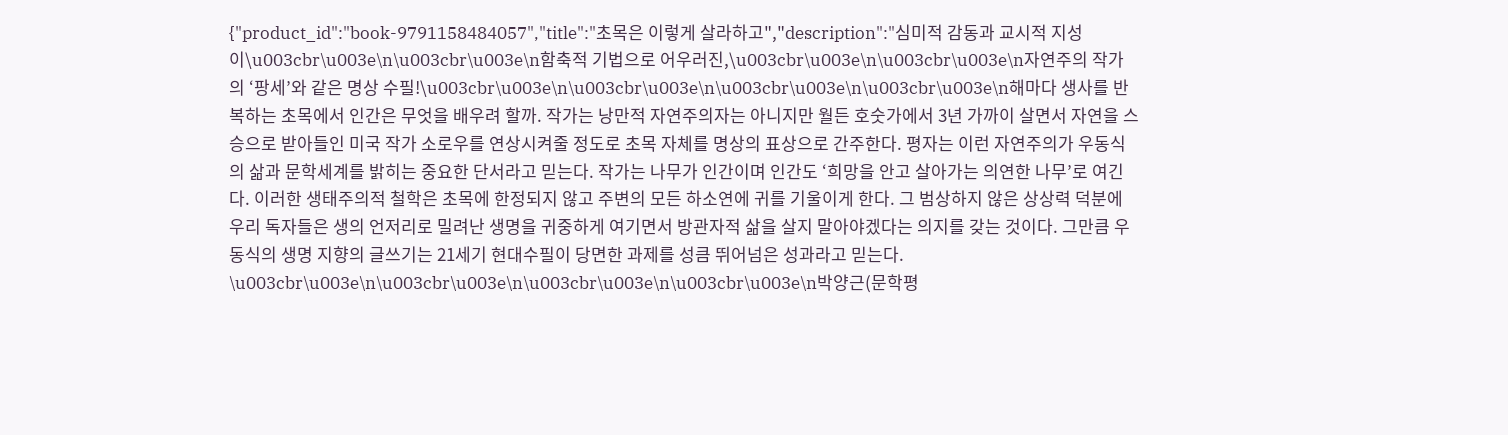{"product_id":"book-9791158484057","title":"초목은 이렇게 살라하고","description":"심미적 감동과 교시적 지성이\u003cbr\u003e\n\u003cbr\u003e\n함축적 기법으로 어우러진,\u003cbr\u003e\n\u003cbr\u003e\n자연주의 작가의 ‘팡세’와 같은 명상 수필!\u003cbr\u003e\n\u003cbr\u003e\n\u003cbr\u003e\n\u003cbr\u003e\n해마다 생사를 반복하는 초목에서 인간은 무엇을 배우려 할까. 작가는 낭만적 자연주의자는 아니지만 월든 호숫가에서 3년 가까이 살면서 자연을 스승으로 받아들인 미국 작가 소로우를 연상시켜줄 정도로 초목 자체를 명상의 표상으로 간주한다. 평자는 이런 자연주의가 우동식의 삶과 문학세계를 밝히는 중요한 단서라고 믿는다. 작가는 나무가 인간이며 인간도 ‘희망을 안고 살아가는 의연한 나무’로 여긴다. 이러한 생태주의적 철학은 초목에 한정되지 않고 주변의 모든 하소연에 귀를 기울이게 한다. 그 범상하지 않은 상상력 덕분에 우리 독자들은 생의 언저리로 밀려난 생명을 귀중하게 여기면서 방관자적 삶을 살지 말아야겠다는 의지를 갖는 것이다. 그만큼 우동식의 생명 지향의 글쓰기는 21세기 현대수필이 당면한 과제를 성큼 뛰어넘은 성과라고 믿는다. \u003cbr\u003e\n\u003cbr\u003e\n\u003cbr\u003e\n\u003cbr\u003e\n박양근(문학평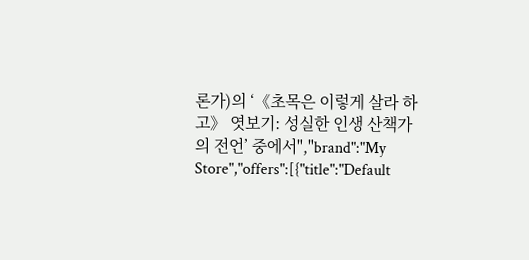론가)의 ‘《초목은 이렇게 살라 하고》 엿보기: 성실한 인생 산책가의 전언’ 중에서","brand":"My Store","offers":[{"title":"Default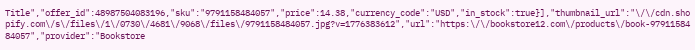Title","offer_id":48987504083196,"sku":"9791158484057","price":14.38,"currency_code":"USD","in_stock":true}],"thumbnail_url":"\/\/cdn.shopify.com\/s\/files\/1\/0730\/4681\/9068\/files\/9791158484057.jpg?v=1776383612","url":"https:\/\/bookstore12.com\/products\/book-9791158484057","provider":"Bookstore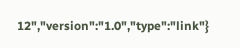12","version":"1.0","type":"link"}